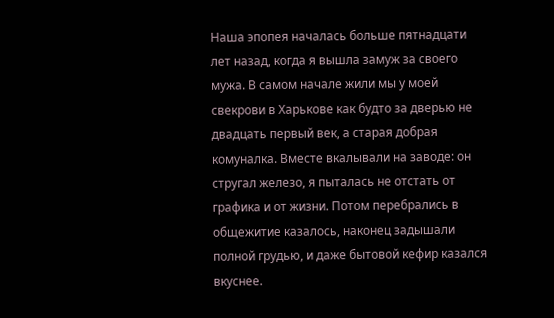Наша эпопея началась больше пятнадцати лет назад, когда я вышла замуж за своего мужа. В самом начале жили мы у моей свекрови в Харькове как будто за дверью не двадцать первый век, а старая добрая комуналка. Вместе вкалывали на заводе: он стругал железо, я пыталась не отстать от графика и от жизни. Потом перебрались в общежитие казалось, наконец задышали полной грудью, и даже бытовой кефир казался вкуснее.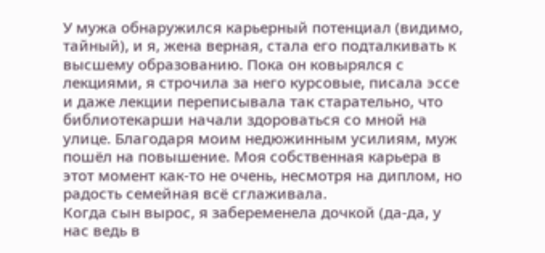У мужа обнаружился карьерный потенциал (видимо, тайный), и я, жена верная, стала его подталкивать к высшему образованию. Пока он ковырялся с лекциями, я строчила за него курсовые, писала эссе и даже лекции переписывала так старательно, что библиотекарши начали здороваться со мной на улице. Благодаря моим недюжинным усилиям, муж пошёл на повышение. Моя собственная карьера в этот момент как-то не очень, несмотря на диплом, но радость семейная всё сглаживала.
Когда сын вырос, я забеременела дочкой (да-да, у нас ведь в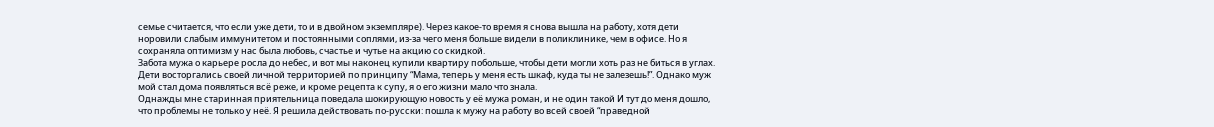семье считается, что если уже дети, то и в двойном экземпляре). Через какое-то время я снова вышла на работу, хотя дети норовили слабым иммунитетом и постоянными соплями, из-за чего меня больше видели в поликлинике, чем в офисе. Но я сохраняла оптимизм у нас была любовь, счастье и чутье на акцию со скидкой.
Забота мужа о карьере росла до небес, и вот мы наконец купили квартиру побольше, чтобы дети могли хоть раз не биться в углах. Дети восторгались своей личной территорией по принципу “Мама, теперь у меня есть шкаф, куда ты не залезешь!”. Однако муж мой стал дома появляться всё реже, и кроме рецепта к супу, я о его жизни мало что знала.
Однажды мне старинная приятельница поведала шокирующую новость у её мужа роман, и не один такой И тут до меня дошло, что проблемы не только у неё. Я решила действовать по-русски: пошла к мужу на работу во всей своей “праведной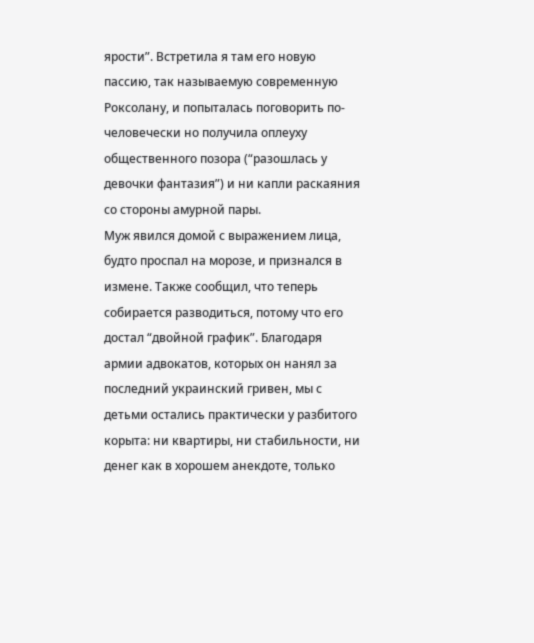ярости”. Встретила я там его новую пассию, так называемую современную Роксолану, и попыталась поговорить по-человечески но получила оплеуху общественного позора (“разошлась у девочки фантазия”) и ни капли раскаяния со стороны амурной пары.
Муж явился домой с выражением лица, будто проспал на морозе, и признался в измене. Также сообщил, что теперь собирается разводиться, потому что его достал “двойной график”. Благодаря армии адвокатов, которых он нанял за последний украинский гривен, мы с детьми остались практически у разбитого корыта: ни квартиры, ни стабильности, ни денег как в хорошем анекдоте, только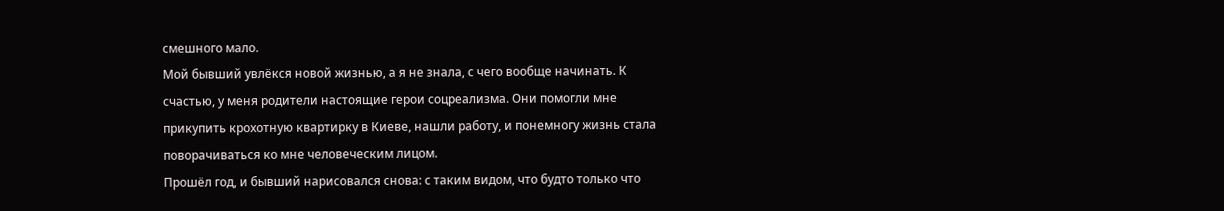смешного мало.
Мой бывший увлёкся новой жизнью, а я не знала, с чего вообще начинать. К счастью, у меня родители настоящие герои соцреализма. Они помогли мне прикупить крохотную квартирку в Киеве, нашли работу, и понемногу жизнь стала поворачиваться ко мне человеческим лицом.
Прошёл год, и бывший нарисовался снова: с таким видом, что будто только что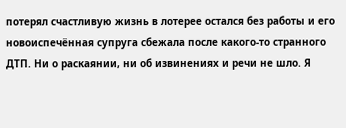потерял счастливую жизнь в лотерее остался без работы и его новоиспечённая супруга сбежала после какого-то странного ДТП. Ни о раскаянии, ни об извинениях и речи не шло. Я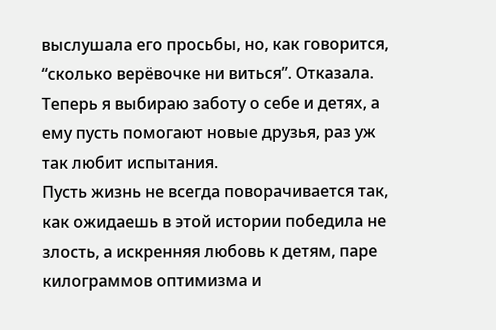выслушала его просьбы, но, как говорится, “сколько верёвочке ни виться”. Отказала. Теперь я выбираю заботу о себе и детях, а ему пусть помогают новые друзья, раз уж так любит испытания.
Пусть жизнь не всегда поворачивается так, как ожидаешь в этой истории победила не злость, а искренняя любовь к детям, паре килограммов оптимизма и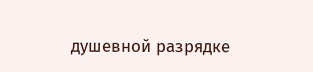душевной разрядке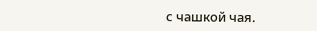с чашкой чая.